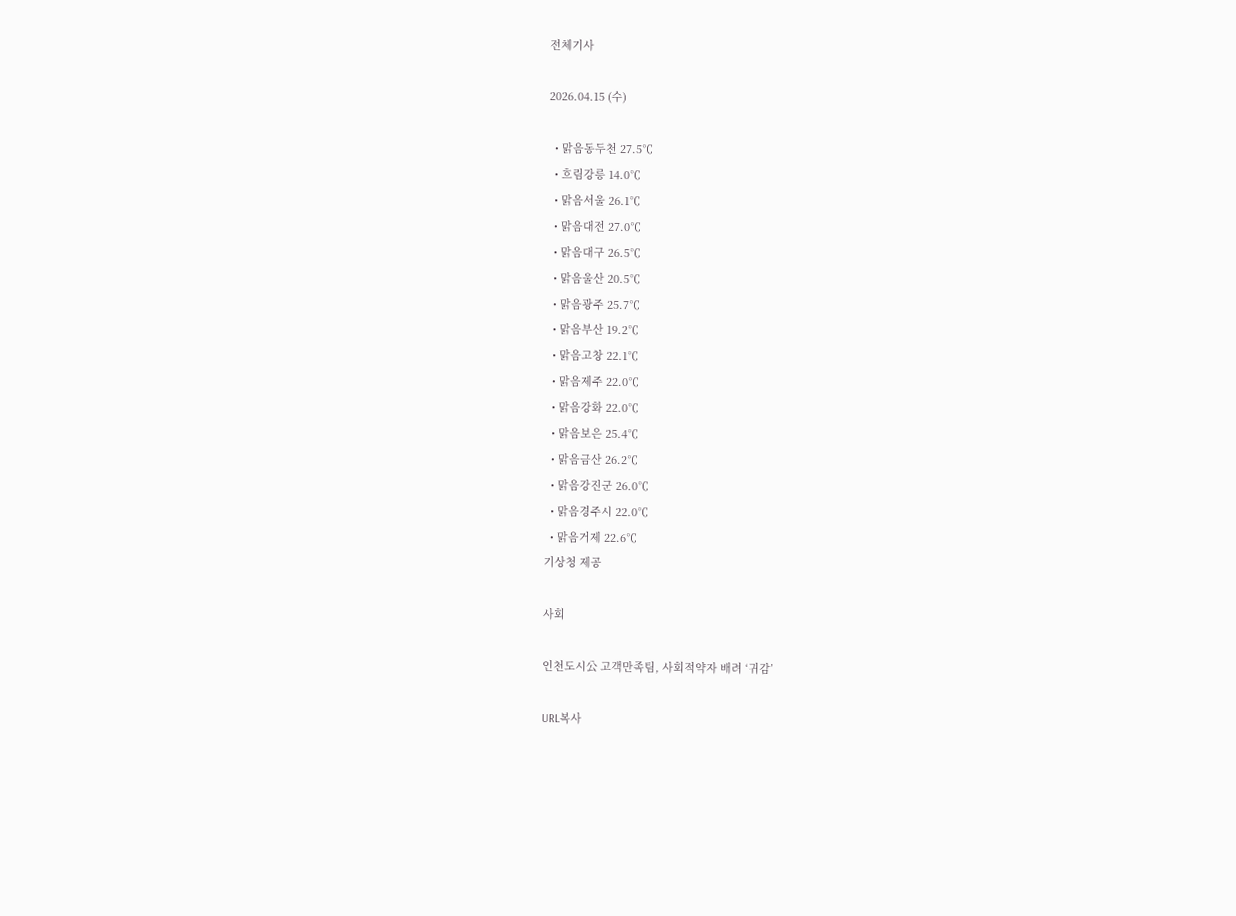전체기사

2026.04.15 (수)

  • 맑음동두천 27.5℃
  • 흐림강릉 14.0℃
  • 맑음서울 26.1℃
  • 맑음대전 27.0℃
  • 맑음대구 26.5℃
  • 맑음울산 20.5℃
  • 맑음광주 25.7℃
  • 맑음부산 19.2℃
  • 맑음고창 22.1℃
  • 맑음제주 22.0℃
  • 맑음강화 22.0℃
  • 맑음보은 25.4℃
  • 맑음금산 26.2℃
  • 맑음강진군 26.0℃
  • 맑음경주시 22.0℃
  • 맑음거제 22.6℃
기상청 제공

사회

인천도시公 고객만족팀, 사회적약자 배려 ‘귀감’

URL복사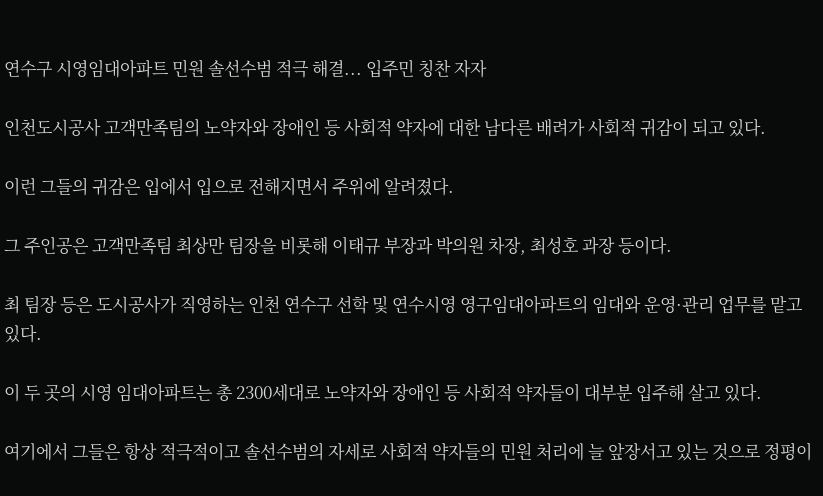연수구 시영임대아파트 민원 솔선수범 적극 해결... 입주민 칭찬 자자

인천도시공사 고객만족팀의 노약자와 장애인 등 사회적 약자에 대한 남다른 배려가 사회적 귀감이 되고 있다.

이런 그들의 귀감은 입에서 입으로 전해지면서 주위에 알려졌다.

그 주인공은 고객만족팀 최상만 팀장을 비롯해 이태규 부장과 박의원 차장, 최성호 과장 등이다.

최 팀장 등은 도시공사가 직영하는 인천 연수구 선학 및 연수시영 영구임대아파트의 임대와 운영·관리 업무를 맡고 있다.

이 두 곳의 시영 임대아파트는 총 2300세대로 노약자와 장애인 등 사회적 약자들이 대부분 입주해 살고 있다.

여기에서 그들은 항상 적극적이고 솔선수범의 자세로 사회적 약자들의 민원 처리에 늘 앞장서고 있는 것으로 정평이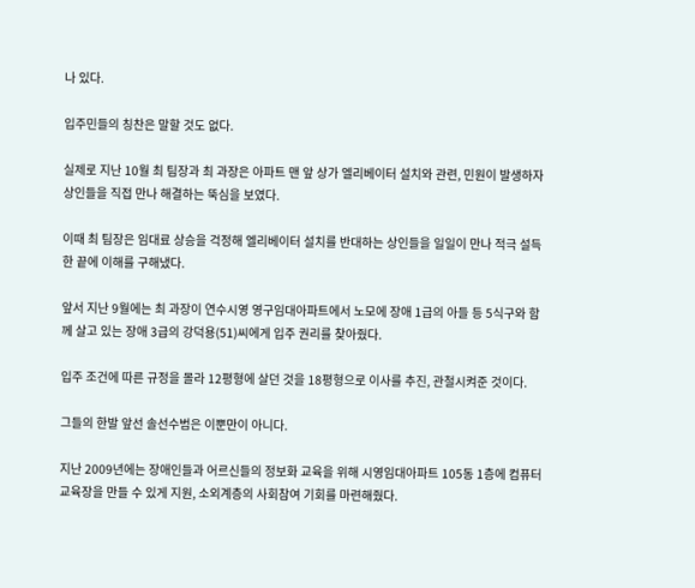나 있다.

입주민들의 칭찬은 말할 것도 없다.

실제로 지난 10월 최 팀장과 최 과장은 아파트 맨 앞 상가 엘리베이터 설치와 관련, 민원이 발생하자 상인들을 직접 만나 해결하는 뚝심을 보였다.

이때 최 팀장은 임대료 상승을 걱정해 엘리베이터 설치를 반대하는 상인들을 일일이 만나 적극 설득한 끝에 이해를 구해냈다.

앞서 지난 9월에는 최 과장이 연수시영 영구임대아파트에서 노모에 장애 1급의 아들 등 5식구와 함께 살고 있는 장애 3급의 강덕용(51)씨에게 입주 권리를 찾아줬다.

입주 조건에 따른 규정을 몰라 12평형에 살던 것을 18평형으로 이사를 추진, 관철시켜준 것이다.

그들의 한발 앞선 솔선수범은 이뿐만이 아니다.

지난 2009년에는 장애인들과 어르신들의 정보화 교육을 위해 시영임대아파트 105동 1층에 컴퓨터 교육장을 만들 수 있게 지원, 소외계층의 사회참여 기회를 마련해줬다.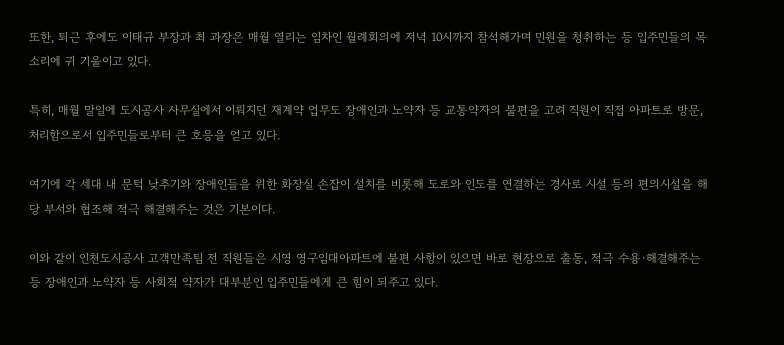또한, 퇴근 후에도 이태규 부장과 최 과장은 매월 열리는 임차인 월례회의에 저녁 10시까지 참석해가며 민원을 청취하는 등 입주민들의 목소리에 귀 기울이고 있다.

특히, 매월 말일에 도시공사 사무실에서 이뤄지던 재계약 업무도 장애인과 노약자 등 교통약자의 불편을 고려 직원이 직접 아파트로 방문, 처리함으로서 입주민들로부터 큰 호응을 얻고 있다.

여기에 각 세대 내 문턱 낮추기와 장애인들을 위한 화장실 손잡이 설치를 비롯해 도로와 인도를 연결하는 경사로 시설 등의 편의시설을 해당 부서와 협조해 적극 해결해주는 것은 기본이다.

이와 같이 인천도시공사 고객만족팀 전 직원들은 시영 영구임대아파트에 불편 사항이 있으면 바로 현장으로 출동, 적극 수용·해결해주는 등 장애인과 노약자 등 사회적 약자가 대부분인 입주민들에게 큰 힘이 되주고 있다.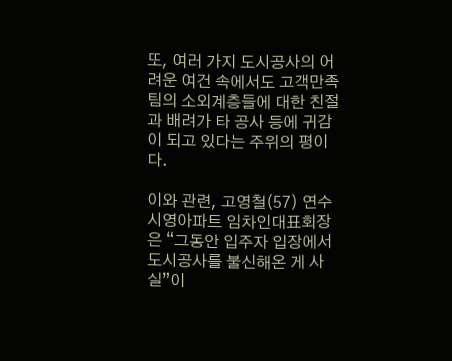또, 여러 가지 도시공사의 어려운 여건 속에서도 고객만족팀의 소외계층들에 대한 친절과 배려가 타 공사 등에 귀감이 되고 있다는 주위의 평이다.

이와 관련, 고영철(57) 연수시영아파트 임차인대표회장은 “그동안 입주자 입장에서 도시공사를 불신해온 게 사실”이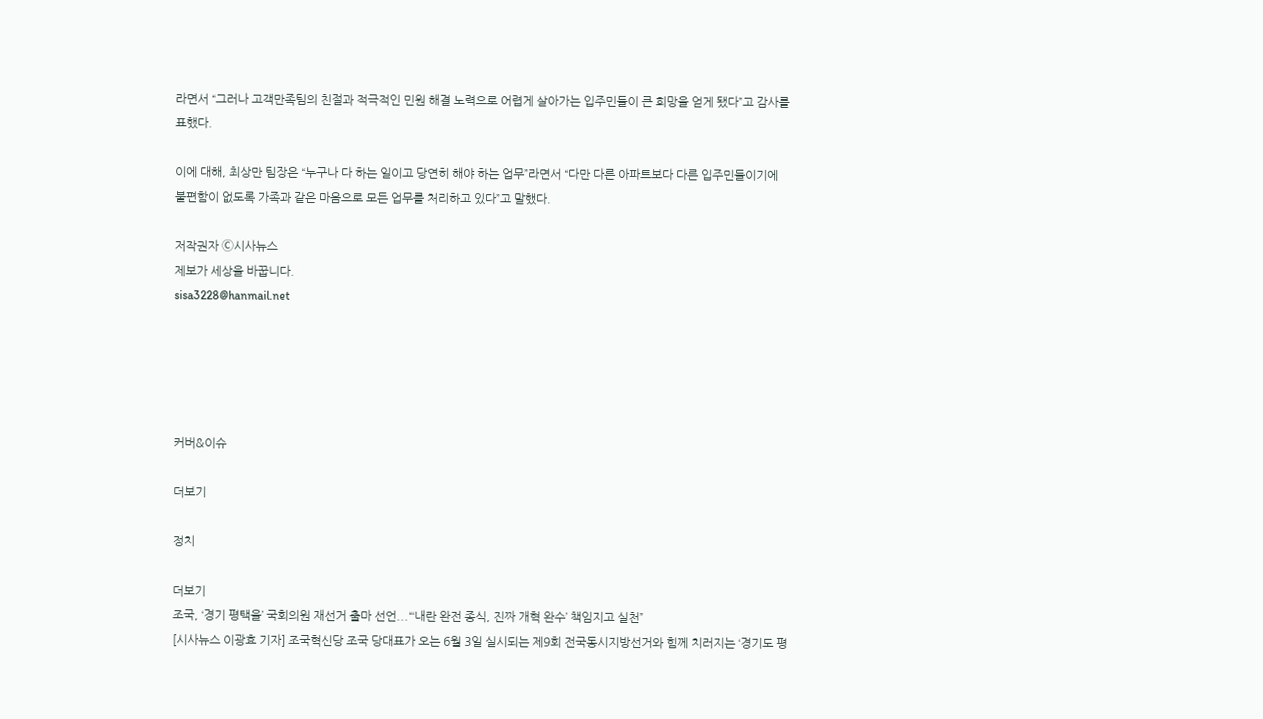라면서 “그러나 고객만족팀의 친절과 적극적인 민원 해결 노력으로 어렵게 살아가는 입주민들이 큰 희망을 얻게 됐다”고 감사를 표했다.

이에 대해, 최상만 팀장은 “누구나 다 하는 일이고 당연히 해야 하는 업무”라면서 “다만 다른 아파트보다 다른 입주민들이기에 불편함이 없도록 가족과 같은 마음으로 모든 업무를 처리하고 있다”고 말했다.

저작권자 Ⓒ시사뉴스
제보가 세상을 바꿉니다.
sisa3228@hanmail.net





커버&이슈

더보기

정치

더보기
조국, ‘경기 평택을’ 국회의원 재선거 출마 선언...“‘내란 완전 종식, 진짜 개혁 완수’ 책임지고 실천”
[시사뉴스 이광효 기자] 조국혁신당 조국 당대표가 오는 6월 3일 실시되는 제9회 전국동시지방선거와 힘께 치러지는 ‘경기도 평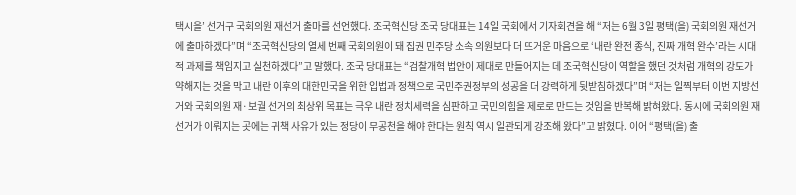택시을’ 선거구 국회의원 재선거 출마를 선언했다. 조국혁신당 조국 당대표는 14일 국회에서 기자회견을 해 “저는 6월 3일 평택(을) 국회의원 재선거에 출마하겠다”며 “조국혁신당의 열세 번째 국회의원이 돼 집권 민주당 소속 의원보다 더 뜨거운 마음으로 ‘내란 완전 종식, 진짜 개혁 완수’라는 시대적 과제를 책임지고 실천하겠다”고 말했다. 조국 당대표는 “검찰개혁 법안이 제대로 만들어지는 데 조국혁신당이 역할을 했던 것처럼 개혁의 강도가 약해지는 것을 막고 내란 이후의 대한민국을 위한 입법과 정책으로 국민주권정부의 성공을 더 강력하게 뒷받침하겠다”며 “저는 일찍부터 이번 지방선거와 국회의원 재·보궐 선거의 최상위 목표는 극우 내란 정치세력을 심판하고 국민의힘을 제로로 만드는 것임을 반복해 밝혀왔다. 동시에 국회의원 재선거가 이뤄지는 곳에는 귀책 사유가 있는 정당이 무공천을 해야 한다는 원칙 역시 일관되게 강조해 왔다”고 밝혔다. 이어 “평택(을) 출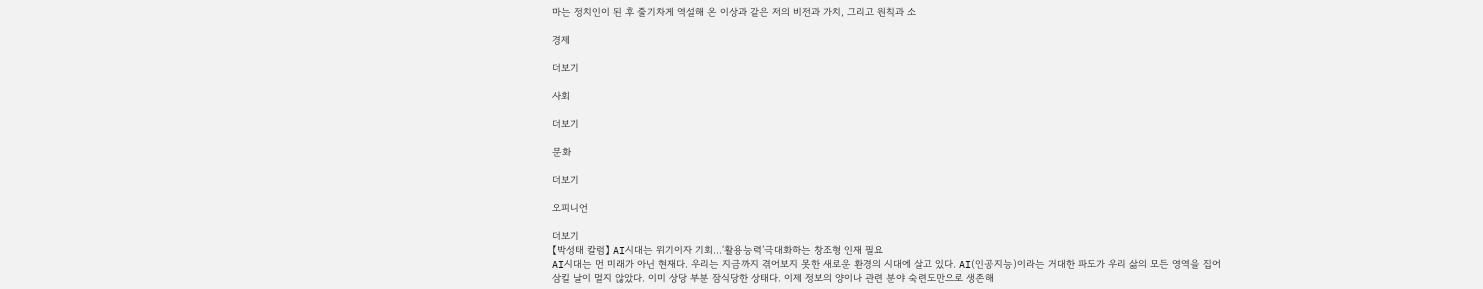마는 정치인이 된 후 줄기차게 역설해 온 이상과 같은 저의 비전과 가치, 그리고 원칙과 소

경제

더보기

사회

더보기

문화

더보기

오피니언

더보기
【박성태 칼럼】 AI시대는 위기이자 기회…‘활용능력’극대화하는 창조형 인재 필요
AI시대는 먼 미래가 아닌 현재다. 우리는 지금까지 겪어보지 못한 새로운 환경의 시대에 살고 있다. AI(인공지능)이라는 거대한 파도가 우리 삶의 모든 영역을 집어삼킬 날이 멀지 않았다. 이미 상당 부분 잠식당한 상태다. 이제 정보의 양이나 관련 분야 숙련도만으로 생존해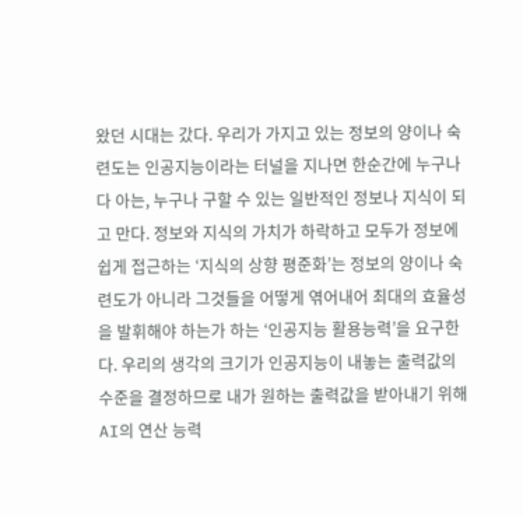왔던 시대는 갔다. 우리가 가지고 있는 정보의 양이나 숙련도는 인공지능이라는 터널을 지나면 한순간에 누구나 다 아는, 누구나 구할 수 있는 일반적인 정보나 지식이 되고 만다. 정보와 지식의 가치가 하락하고 모두가 정보에 쉽게 접근하는 ‘지식의 상향 평준화’는 정보의 양이나 숙련도가 아니라 그것들을 어떻게 엮어내어 최대의 효율성을 발휘해야 하는가 하는 ‘인공지능 활용능력’을 요구한다. 우리의 생각의 크기가 인공지능이 내놓는 출력값의 수준을 결정하므로 내가 원하는 출력값을 받아내기 위해 AI의 연산 능력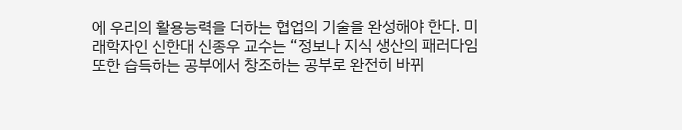에 우리의 활용능력을 더하는 협업의 기술을 완성해야 한다. 미래학자인 신한대 신종우 교수는 “정보나 지식 생산의 패러다임 또한 습득하는 공부에서 창조하는 공부로 완전히 바뀌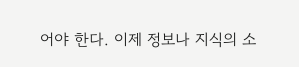어야 한다. 이제 정보나 지식의 소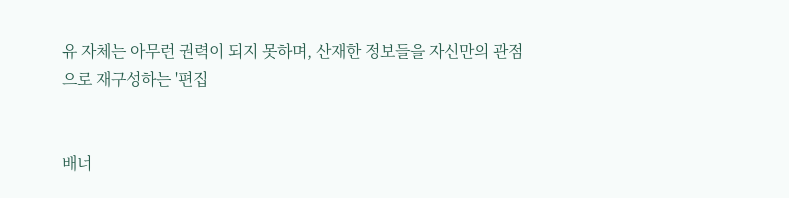유 자체는 아무런 권력이 되지 못하며, 산재한 정보들을 자신만의 관점으로 재구성하는 '편집


배너